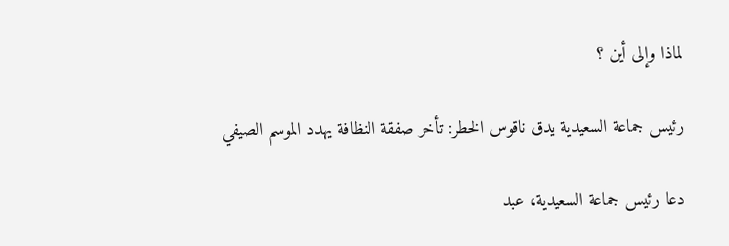لماذا وإلى أين ؟

رئيس جماعة السعيدية يدق ناقوس الخطر: تأخر صفقة النظافة يهدد الموسم الصيفي

دعا رئيس جماعة السعيدية، عبد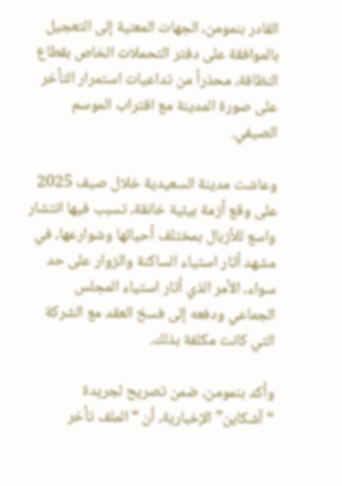القادر بنمومن، الجهات المعنية إلى التعجيل بالموافقة على دفتر التحملات الخاص بقطاع النظافة، محذراً من تداعيات استمرار التأخر على صورة المدينة مع اقتراب الموسم الصيفي.

وعاشت مدينة السعيدية خلال صيف 2025 على وقع أزمة بيئية خانقة، تسبب فيها انتشار واسع للأزبال بمختلف أحيائها وشوارعها، في مشهد أثار استياء الساكنة والزوار على حد سواء، الأمر الذي أثار استياء المجلس الجماعي ودفعه إلى فسخ العقد مع الشركة التي كانت مكلفة بذلك.

وأكد بنمومن، ضمن تصريح لجريدة “آشكاين” الإخبارية، أن “الملف تأخر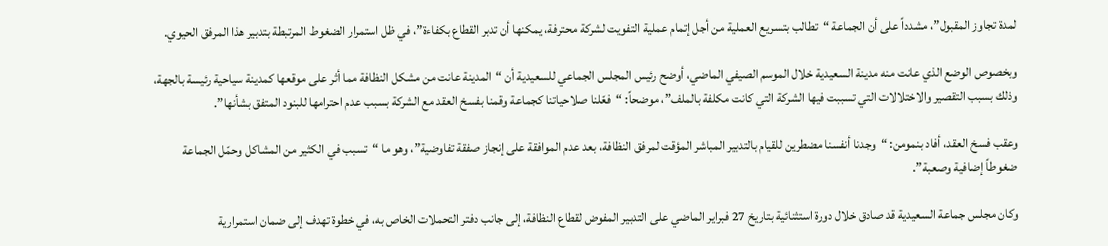لمدة تجاوز المقبول”، مشدداً على أن الجماعة “تطالب بتسريع العملية من أجل إتمام عملية التفويت لشركة محترفة، يمكنها أن تدبر القطاع بكفاءة”، في ظل استمرار الضغوط المرتبطة بتدبير هذا المرفق الحيوي.

وبخصوص الوضع الذي عانت منه مدينة السعيدية خلال الموسم الصيفي الماضي، أوضح رئيس المجلس الجماعي للسعيدية أن “المدينة عانت من مشكل النظافة مما أثر على موقعها كمدينة سياحية رئيسة بالجهة، وذلك بسبب التقصير والاختلالات التي تسببت فيها الشركة التي كانت مكلفة بالملف”، موضحاً: “فعّلنا صلاحياتنا كجماعة وقمنا بفسخ العقد مع الشركة بسبب عدم احترامها للبنود المتفق بشأنها”.

وعقب فسخ العقد، أفاد بنمومن: “وجدنا أنفسنا مضطرين للقيام بالتدبير المباشر المؤقت لمرفق النظافة، بعد عدم الموافقة على إنجاز صفقة تفاوضية”، وهو ما “تسبب في الكثير من المشاكل وحمّل الجماعة ضغوطاً إضافية وصعبة”.

وكان مجلس جماعة السعيدية قد صادق خلال دورة استثنائية بتاريخ 27 فبراير الماضي على التدبير المفوض لقطاع النظافة، إلى جانب دفتر التحملات الخاص به، في خطوة تهدف إلى ضمان استمرارية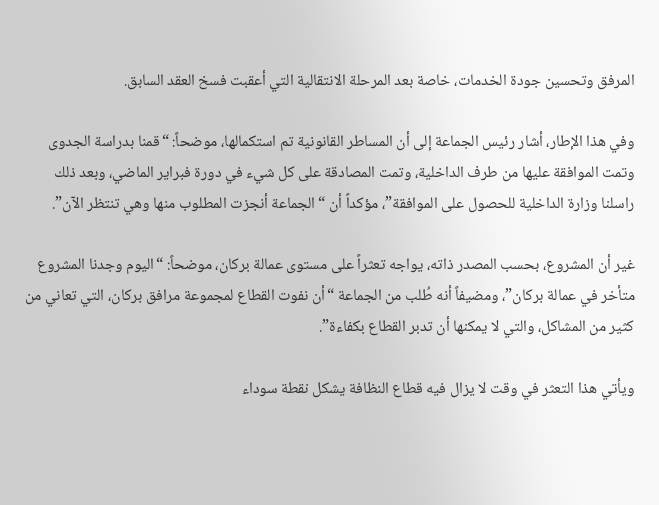المرفق وتحسين جودة الخدمات، خاصة بعد المرحلة الانتقالية التي أعقبت فسخ العقد السابق.

وفي هذا الإطار، أشار رئيس الجماعة إلى أن المساطر القانونية تم استكمالها، موضحاً: “قمنا بدراسة الجدوى وتمت الموافقة عليها من طرف الداخلية، وتمت المصادقة على كل شيء في دورة فبراير الماضي، وبعد ذلك راسلنا وزارة الداخلية للحصول على الموافقة”، مؤكداً أن “الجماعة أنجزت المطلوب منها وهي تنتظر الآن”.

غير أن المشروع، بحسب المصدر ذاته، يواجه تعثراً على مستوى عمالة بركان، موضحاً: “اليوم وجدنا المشروع متأخر في عمالة بركان”، ومضيفاً أنه طُلب من الجماعة “أن نفوت القطاع لمجموعة مرافق بركان، التي تعاني من كثير من المشاكل، والتي لا يمكنها أن تدبر القطاع بكفاءة”.

ويأتي هذا التعثر في وقت لا يزال فيه قطاع النظافة يشكل نقطة سوداء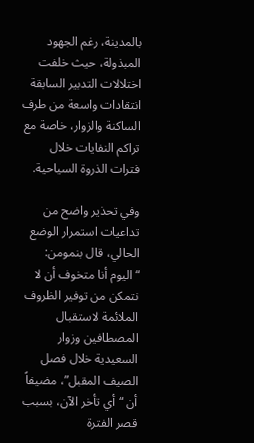بالمدينة، رغم الجهود المبذولة، حيث خلفت اختلالات التدبير السابقة انتقادات واسعة من طرف الساكنة والزوار، خاصة مع تراكم النفايات خلال فترات الذروة السياحية.

وفي تحذير واضح من تداعيات استمرار الوضع الحالي، قال بنمومن: “اليوم أنا متخوف أن لا نتمكن من توفير الظروف الملائمة لاستقبال المصطافين وزوار السعيدية خلال فصل الصيف المقبل”، مضيفاً أن “أي تأخر الآن، بسبب قصر الفترة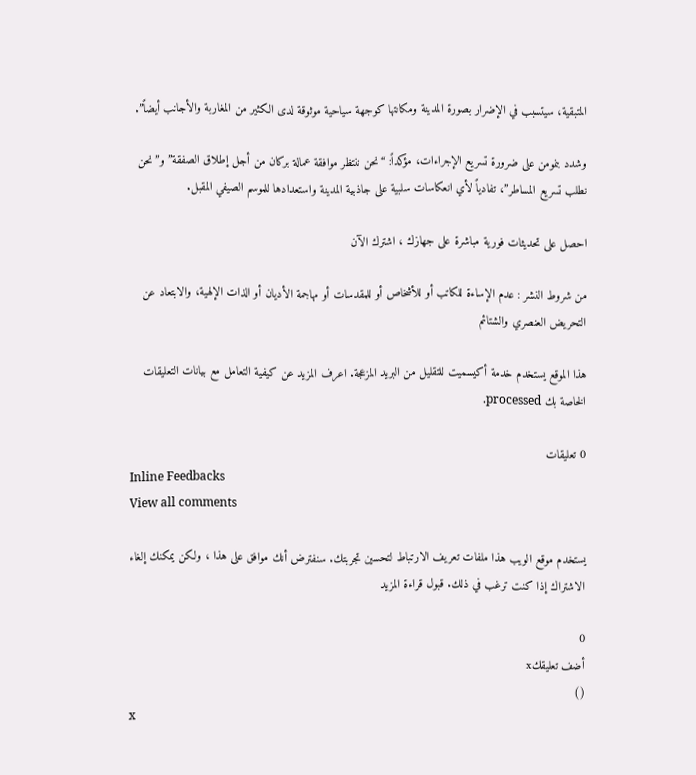المتبقية، سيتسبب في الإضرار بصورة المدينة ومكانتها كوجهة سياحية موثوقة لدى الكثير من المغاربة والأجانب أيضاً”.

وشدد بنمومن على ضرورة تسريع الإجراءات، مؤكداً: “نحن ننتظر موافقة عمالة بركان من أجل إطلاق الصفقة” و”نحن نطلب تسريع المساطر”، تفادياً لأي انعكاسات سلبية على جاذبية المدينة واستعدادها للموسم الصيفي المقبل.

احصل على تحديثات فورية مباشرة على جهازك ، اشترك الآن

من شروط النشر : عدم الإساءة للكاتب أو للأشخاص أو للمقدسات أو مهاجمة الأديان أو الذات الإلهية، والابتعاد عن التحريض العنصري والشتائم

هذا الموقع يستخدم خدمة أكيسميت للتقليل من البريد المزعجة. اعرف المزيد عن كيفية التعامل مع بيانات التعليقات الخاصة بك processed.

0 تعليقات
Inline Feedbacks
View all comments

يستخدم موقع الويب هذا ملفات تعريف الارتباط لتحسين تجربتك. سنفترض أنك موافق على هذا ، ولكن يمكنك إلغاء الاشتراك إذا كنت ترغب في ذلك. قبول قراءة المزيد

0
أضف تعليقكx
()
x